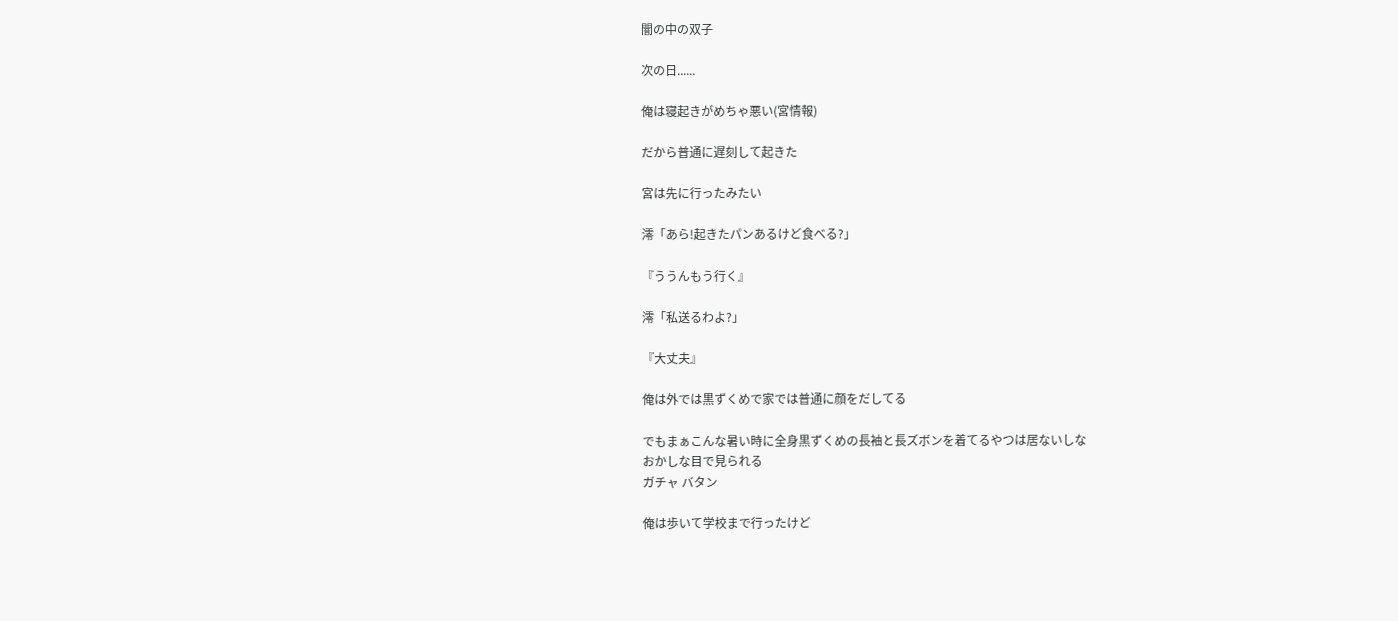闇の中の双子

次の日......

俺は寝起きがめちゃ悪い(宮情報)

だから普通に遅刻して起きた

宮は先に行ったみたい

澪「あら!起きたパンあるけど食べる?」

『ううんもう行く』

澪「私送るわよ?」

『大丈夫』

俺は外では黒ずくめで家では普通に顔をだしてる

でもまぁこんな暑い時に全身黒ずくめの長袖と長ズボンを着てるやつは居ないしな
おかしな目で見られる
ガチャ バタン

俺は歩いて学校まで行ったけど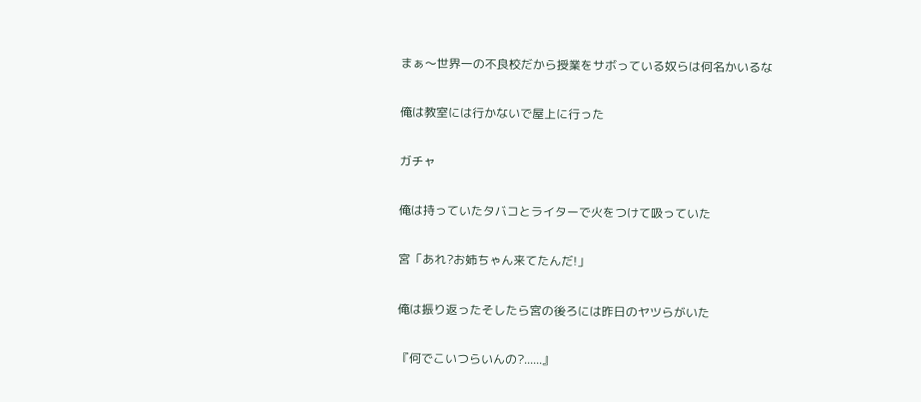まぁ〜世界一の不良校だから授業をサボっている奴らは何名かいるな

俺は教室には行かないで屋上に行った

ガチャ

俺は持っていたタバコとライターで火をつけて吸っていた

宮「あれ?お姉ちゃん来てたんだ!」

俺は振り返ったそしたら宮の後ろには昨日のヤツらがいた

『何でこいつらいんの?......』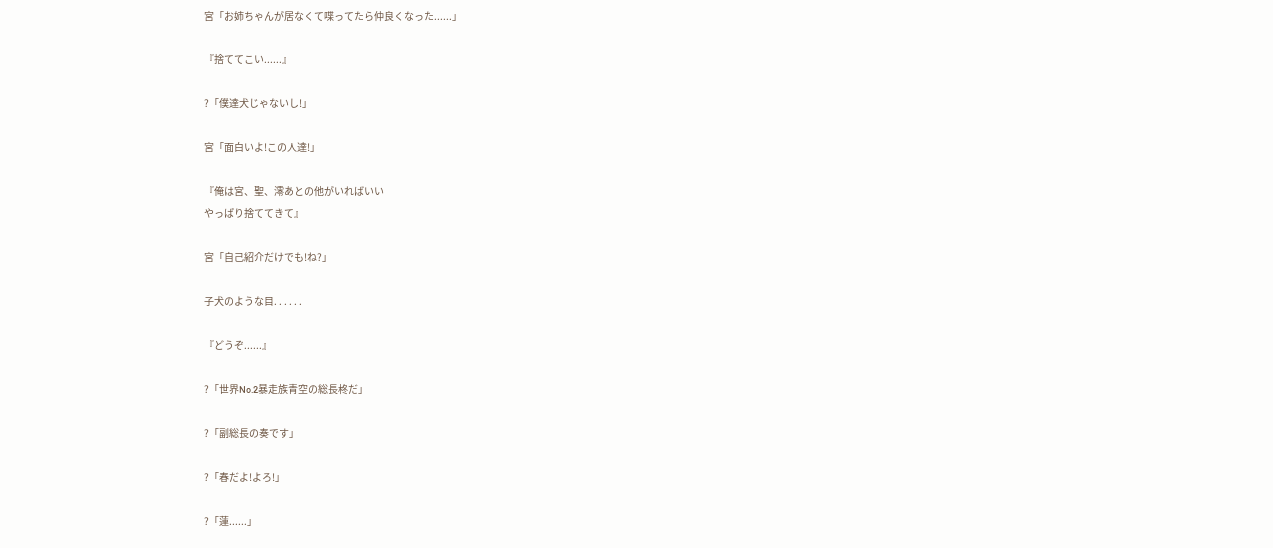宮「お姉ちゃんが居なくて喋ってたら仲良くなった......」

『捨ててこい......』

?「僕達犬じゃないし!」

宮「面白いよ!この人達!」

『俺は宮、聖、澪あとの他がいればいい
やっぱり捨ててきて』

宮「自己紹介だけでも!ね?」

子犬のような目. . . . . .

『どうぞ......』

?「世界No.2暴走族青空の総長柊だ」

?「副総長の奏です」

?「春だよ!よろ!」

?「蓮......」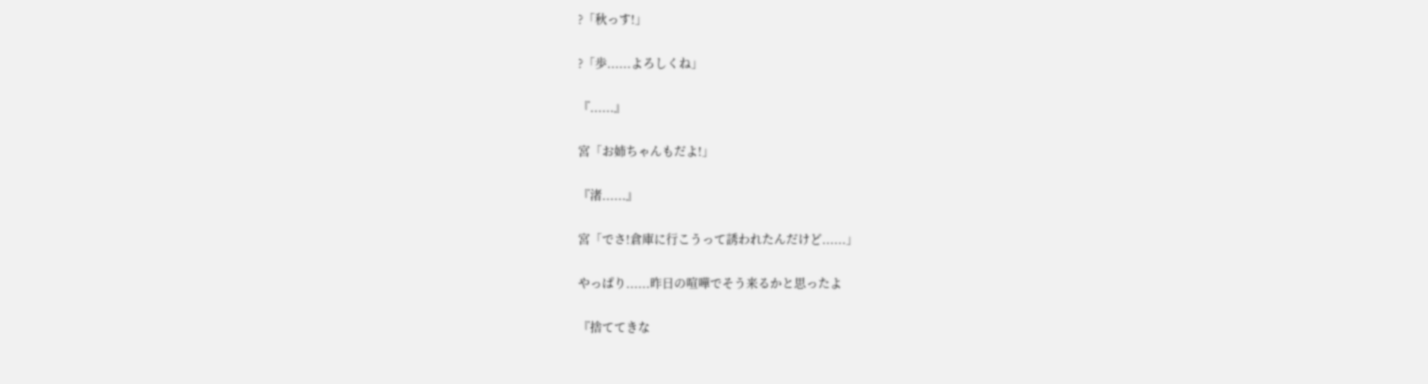?「秋っす!」

?「歩......よろしくね」

『......』

宮「お姉ちゃんもだよ!」

『渚......』

宮「でさ!倉庫に行こうって誘われたんだけど......」

やっぱり......昨日の喧嘩でそう来るかと思ったよ

『捨ててきな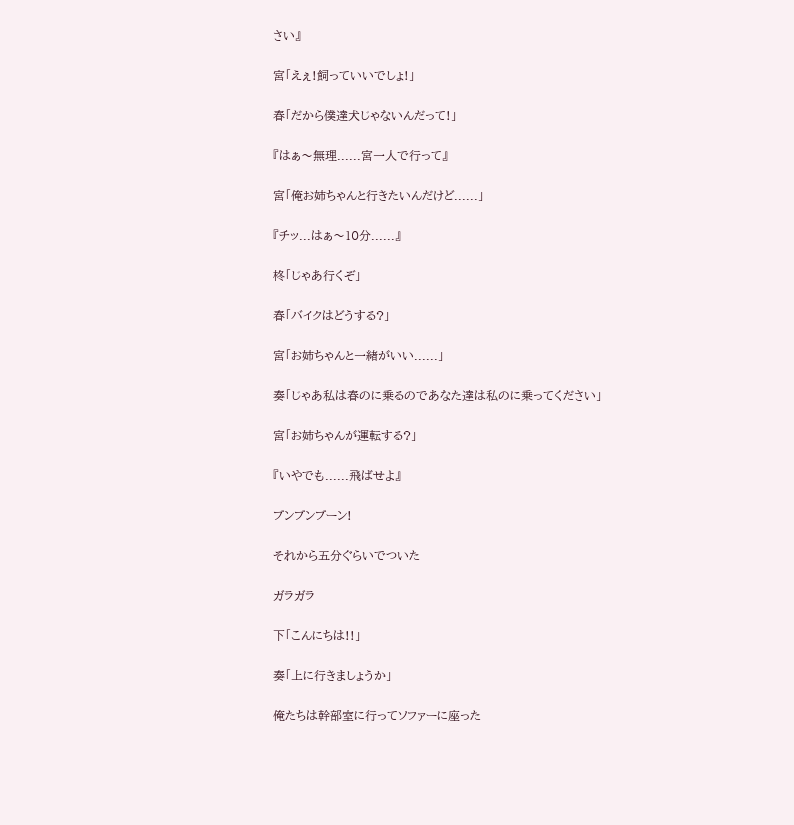さい』

宮「えぇ!飼っていいでしょ!」

春「だから僕達犬じゃないんだって!」

『はぁ〜無理......宮一人で行って』

宮「俺お姉ちゃんと行きたいんだけど......」

『チッ...はぁ〜10分......』

柊「じゃあ行くぞ」

春「バイクはどうする?」

宮「お姉ちゃんと一緒がいい......」

奏「じゃあ私は春のに乗るのであなた達は私のに乗ってください」

宮「お姉ちゃんが運転する?」

『いやでも......飛ばせよ』

ブンブンブーン!

それから五分ぐらいでついた

ガラガラ

下「こんにちは!!」

奏「上に行きましょうか」

俺たちは幹部室に行ってソファーに座った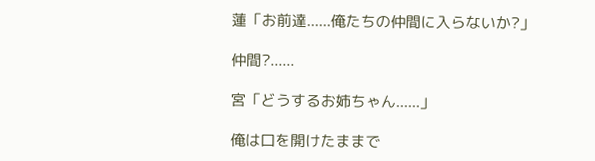蓮「お前達......俺たちの仲間に入らないか?」

仲間?......

宮「どうするお姉ちゃん......」

俺は口を開けたままで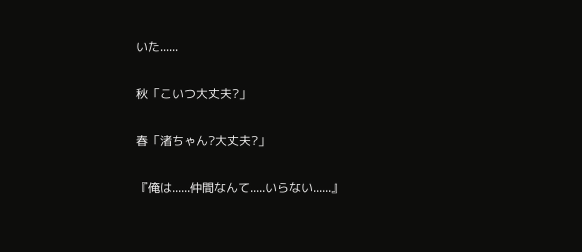いた......

秋「こいつ大丈夫?」

春「渚ちゃん?大丈夫?」

『俺は......仲間なんて.....いらない......』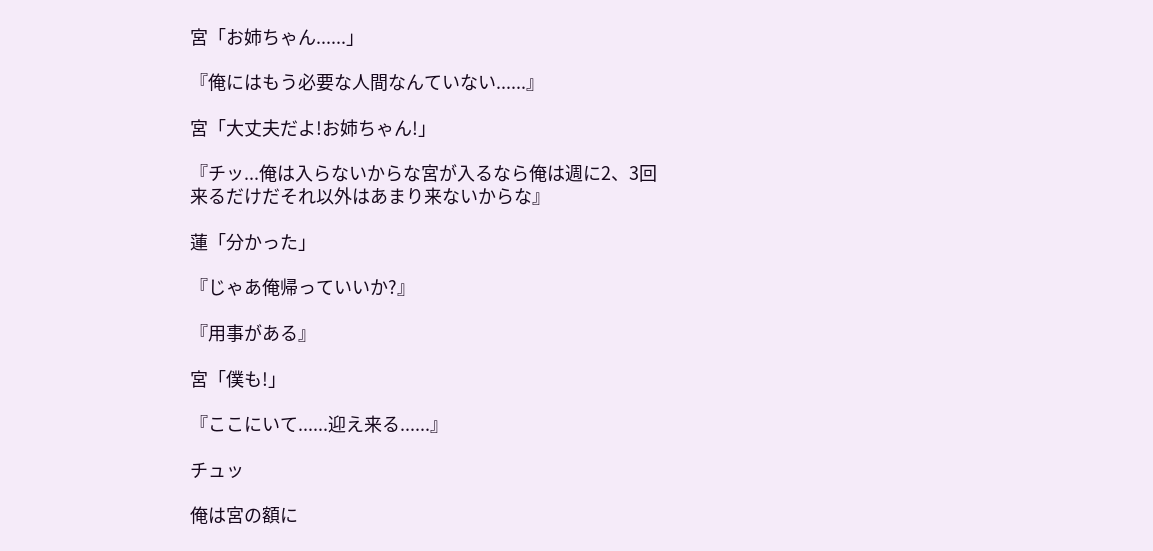宮「お姉ちゃん......」

『俺にはもう必要な人間なんていない......』

宮「大丈夫だよ!お姉ちゃん!」

『チッ...俺は入らないからな宮が入るなら俺は週に2、3回来るだけだそれ以外はあまり来ないからな』

蓮「分かった」

『じゃあ俺帰っていいか?』

『用事がある』

宮「僕も!」

『ここにいて......迎え来る......』

チュッ

俺は宮の額に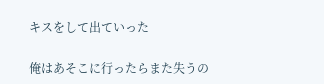キスをして出ていった

俺はあそこに行ったらまた失うの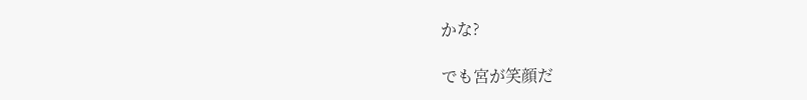かな?

でも宮が笑顔だ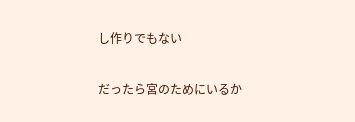し作りでもない

だったら宮のためにいるか